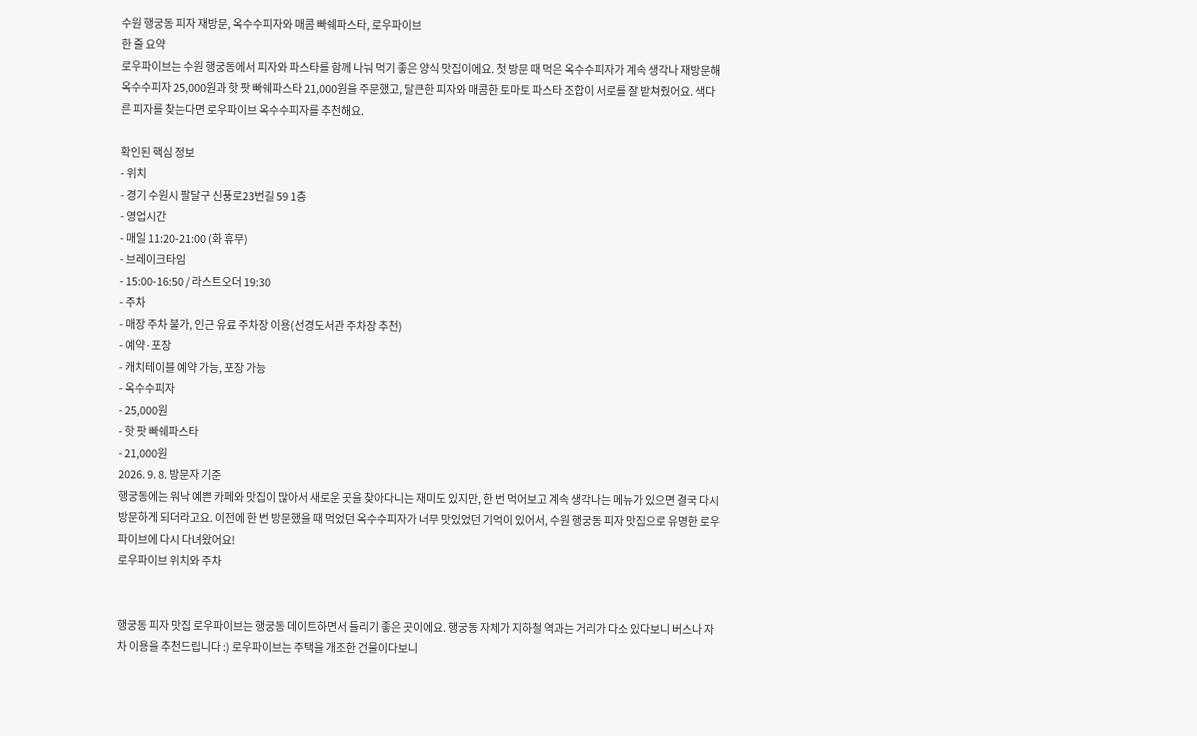수원 행궁동 피자 재방문, 옥수수피자와 매콤 빠쉐파스타, 로우파이브
한 줄 요약
로우파이브는 수원 행궁동에서 피자와 파스타를 함께 나눠 먹기 좋은 양식 맛집이에요. 첫 방문 때 먹은 옥수수피자가 계속 생각나 재방문해 옥수수피자 25,000원과 핫 팟 빠쉐파스타 21,000원을 주문했고, 달큰한 피자와 매콤한 토마토 파스타 조합이 서로를 잘 받쳐줬어요. 색다른 피자를 찾는다면 로우파이브 옥수수피자를 추천해요.

확인된 핵심 정보
- 위치
- 경기 수원시 팔달구 신풍로23번길 59 1층
- 영업시간
- 매일 11:20-21:00 (화 휴무)
- 브레이크타임
- 15:00-16:50 / 라스트오더 19:30
- 주차
- 매장 주차 불가, 인근 유료 주차장 이용(선경도서관 주차장 추천)
- 예약·포장
- 캐치테이블 예약 가능, 포장 가능
- 옥수수피자
- 25,000원
- 핫 팟 빠쉐파스타
- 21,000원
2026. 9. 8. 방문자 기준
행궁동에는 워낙 예쁜 카페와 맛집이 많아서 새로운 곳을 찾아다니는 재미도 있지만, 한 번 먹어보고 계속 생각나는 메뉴가 있으면 결국 다시 방문하게 되더라고요. 이전에 한 번 방문했을 때 먹었던 옥수수피자가 너무 맛있었던 기억이 있어서, 수원 행궁동 피자 맛집으로 유명한 로우파이브에 다시 다녀왔어요!
로우파이브 위치와 주차


행궁동 피자 맛집 로우파이브는 행궁동 데이트하면서 들리기 좋은 곳이에요. 행궁동 자체가 지하철 역과는 거리가 다소 있다보니 버스나 자차 이용을 추천드립니다 :) 로우파이브는 주택을 개조한 건물이다보니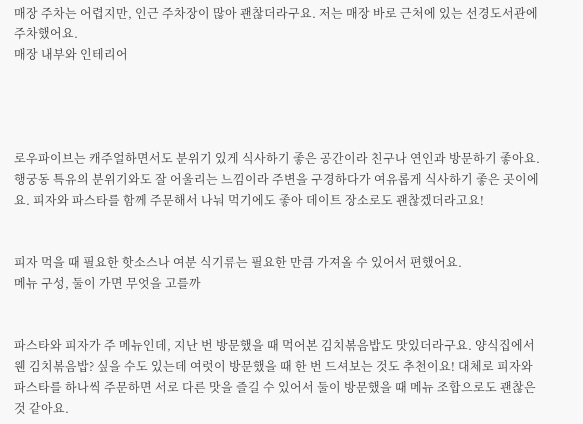매장 주차는 어렵지만, 인근 주차장이 많아 괜찮더라구요. 저는 매장 바로 근처에 있는 선경도서관에 주차했어요.
매장 내부와 인테리어




로우파이브는 캐주얼하면서도 분위기 있게 식사하기 좋은 공간이라 친구나 연인과 방문하기 좋아요. 행궁동 특유의 분위기와도 잘 어울리는 느낌이라 주변을 구경하다가 여유롭게 식사하기 좋은 곳이에요. 피자와 파스타를 함께 주문해서 나눠 먹기에도 좋아 데이트 장소로도 괜찮겠더라고요!


피자 먹을 때 필요한 핫소스나 여분 식기류는 필요한 만큼 가져올 수 있어서 편했어요.
메뉴 구성, 둘이 가면 무엇을 고를까


파스타와 피자가 주 메뉴인데, 지난 번 방문했을 때 먹어본 김치볶음밥도 맛있더라구요. 양식집에서 웬 김치볶음밥? 싶을 수도 있는데 여럿이 방문했을 때 한 번 드셔보는 것도 추천이요! 대체로 피자와 파스타를 하나씩 주문하면 서로 다른 맛을 즐길 수 있어서 둘이 방문했을 때 메뉴 조합으로도 괜찮은 것 같아요.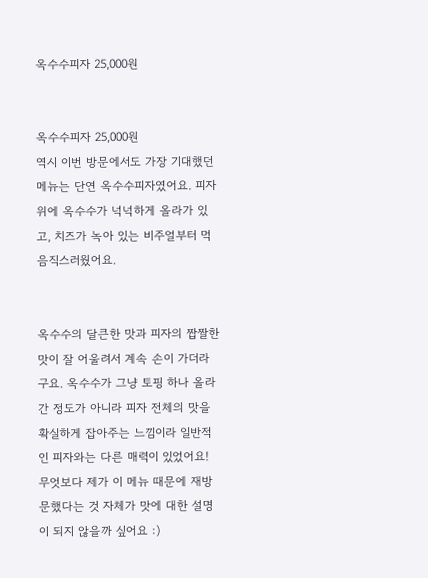옥수수피자 25,000원


옥수수피자 25,000원
역시 이번 방문에서도 가장 기대했던 메뉴는 단연 옥수수피자였어요. 피자 위에 옥수수가 넉넉하게 올라가 있고, 치즈가 녹아 있는 비주얼부터 먹음직스러웠어요.


옥수수의 달큰한 맛과 피자의 짭짤한 맛이 잘 어울려서 계속 손이 가더라구요. 옥수수가 그냥 토핑 하나 올라간 정도가 아니라 피자 전체의 맛을 확실하게 잡아주는 느낌이라 일반적인 피자와는 다른 매력이 있었어요! 무엇보다 제가 이 메뉴 때문에 재방문했다는 것 자체가 맛에 대한 설명이 되지 않을까 싶어요 :)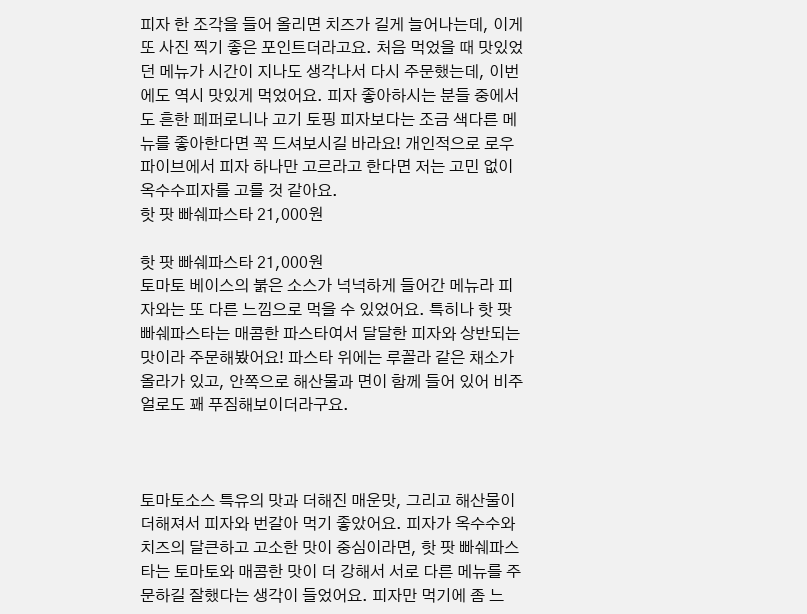피자 한 조각을 들어 올리면 치즈가 길게 늘어나는데, 이게 또 사진 찍기 좋은 포인트더라고요. 처음 먹었을 때 맛있었던 메뉴가 시간이 지나도 생각나서 다시 주문했는데, 이번에도 역시 맛있게 먹었어요. 피자 좋아하시는 분들 중에서도 흔한 페퍼로니나 고기 토핑 피자보다는 조금 색다른 메뉴를 좋아한다면 꼭 드셔보시길 바라요! 개인적으로 로우파이브에서 피자 하나만 고르라고 한다면 저는 고민 없이 옥수수피자를 고를 것 같아요.
핫 팟 빠쉐파스타 21,000원

핫 팟 빠쉐파스타 21,000원
토마토 베이스의 붉은 소스가 넉넉하게 들어간 메뉴라 피자와는 또 다른 느낌으로 먹을 수 있었어요. 특히나 핫 팟 빠쉐파스타는 매콤한 파스타여서 달달한 피자와 상반되는 맛이라 주문해봤어요! 파스타 위에는 루꼴라 같은 채소가 올라가 있고, 안쪽으로 해산물과 면이 함께 들어 있어 비주얼로도 꽤 푸짐해보이더라구요.



토마토소스 특유의 맛과 더해진 매운맛, 그리고 해산물이 더해져서 피자와 번갈아 먹기 좋았어요. 피자가 옥수수와 치즈의 달큰하고 고소한 맛이 중심이라면, 핫 팟 빠쉐파스타는 토마토와 매콤한 맛이 더 강해서 서로 다른 메뉴를 주문하길 잘했다는 생각이 들었어요. 피자만 먹기에 좀 느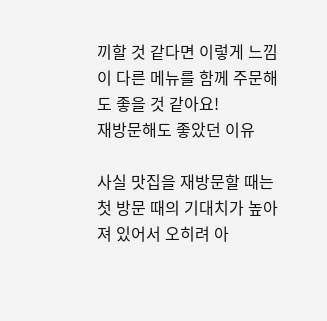끼할 것 같다면 이렇게 느낌이 다른 메뉴를 함께 주문해도 좋을 것 같아요!
재방문해도 좋았던 이유

사실 맛집을 재방문할 때는 첫 방문 때의 기대치가 높아져 있어서 오히려 아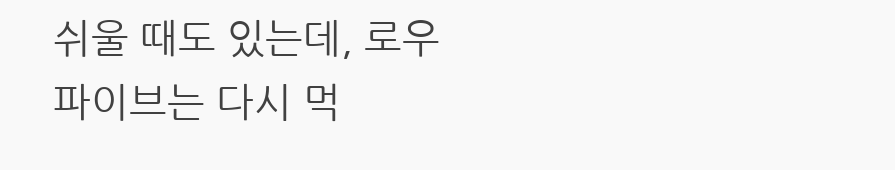쉬울 때도 있는데, 로우파이브는 다시 먹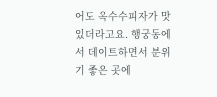어도 옥수수피자가 맛있더라고요. 행궁동에서 데이트하면서 분위기 좋은 곳에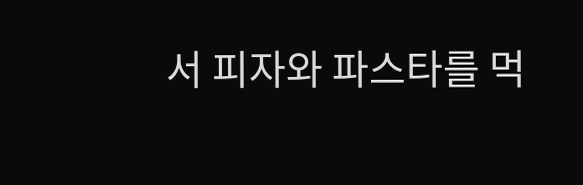서 피자와 파스타를 먹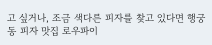고 싶거나, 조금 색다른 피자를 찾고 있다면 행궁동 피자 맛집 로우파이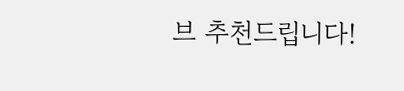브 추천드립니다!